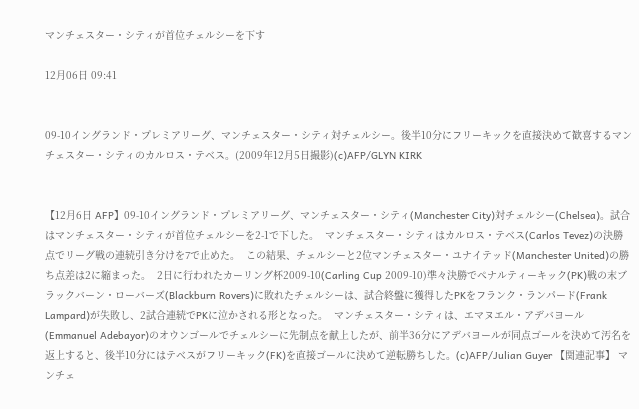マンチェスター・シティが首位チェルシーを下す

12月06日 09:41


09-10イングランド・プレミアリーグ、マンチェスター・シティ対チェルシー。後半10分にフリーキックを直接決めて歓喜するマンチェスター・シティのカルロス・テベス。(2009年12月5日撮影)(c)AFP/GLYN KIRK


【12月6日 AFP】09-10イングランド・プレミアリーグ、マンチェスター・シティ(Manchester City)対チェルシー(Chelsea)。試合はマンチェスター・シティが首位チェルシーを2-1で下した。  マンチェスター・シティはカルロス・テベス(Carlos Tevez)の決勝点でリーグ戦の連続引き分けを7で止めた。  この結果、チェルシーと2位マンチェスター・ユナイテッド(Manchester United)の勝ち点差は2に縮まった。  2日に行われたカーリング杯2009-10(Carling Cup 2009-10)準々決勝でペナルティーキック(PK)戦の末ブラックバーン・ローバーズ(Blackburn Rovers)に敗れたチェルシーは、試合終盤に獲得したPKをフランク・ランパード(Frank Lampard)が失敗し、2試合連続でPKに泣かされる形となった。  マンチェスター・シティは、エマヌエル・アデバヨール(Emmanuel Adebayor)のオウンゴールでチェルシーに先制点を献上したが、前半36分にアデバヨールが同点ゴールを決めて汚名を返上すると、後半10分にはテベスがフリーキック(FK)を直接ゴールに決めて逆転勝ちした。(c)AFP/Julian Guyer 【関連記事】 マンチェ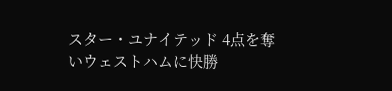スター・ユナイテッド 4点を奪いウェストハムに快勝